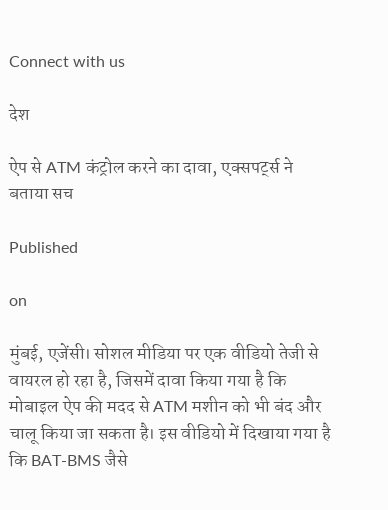Connect with us

देश

ऐप से ATM कंट्रोल करने का दावा, एक्सपर्ट्स ने बताया सच

Published

on

मुंबई, एजेंसी। सोशल मीडिया पर एक वीडियो तेजी से वायरल हो रहा है, जिसमें दावा किया गया है कि मोबाइल ऐप की मदद से ATM मशीन को भी बंद और चालू किया जा सकता है। इस वीडियो में दिखाया गया है कि BAT-BMS जैसे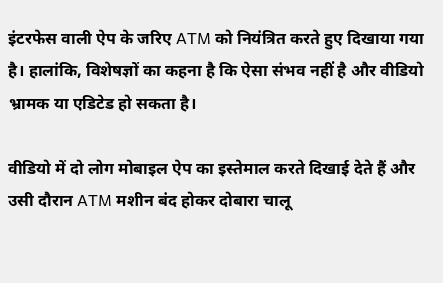इंटरफेस वाली ऐप के जरिए ATM को नियंत्रित करते हुए दिखाया गया है। हालांकि, विशेषज्ञों का कहना है कि ऐसा संभव नहीं है और वीडियो भ्रामक या एडिटेड हो सकता है।

वीडियो में दो लोग मोबाइल ऐप का इस्तेमाल करते दिखाई देते हैं और उसी दौरान ATM मशीन बंद होकर दोबारा चालू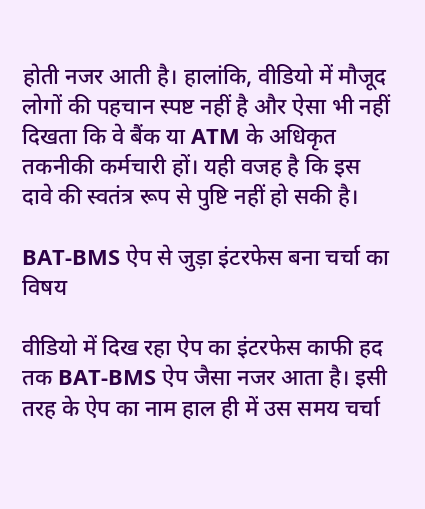होती नजर आती है। हालांकि, वीडियो में मौजूद लोगों की पहचान स्पष्ट नहीं है और ऐसा भी नहीं दिखता कि वे बैंक या ATM के अधिकृत तकनीकी कर्मचारी हों। यही वजह है कि इस दावे की स्वतंत्र रूप से पुष्टि नहीं हो सकी है।

BAT-BMS ऐप से जुड़ा इंटरफेस बना चर्चा का विषय

वीडियो में दिख रहा ऐप का इंटरफेस काफी हद तक BAT-BMS ऐप जैसा नजर आता है। इसी तरह के ऐप का नाम हाल ही में उस समय चर्चा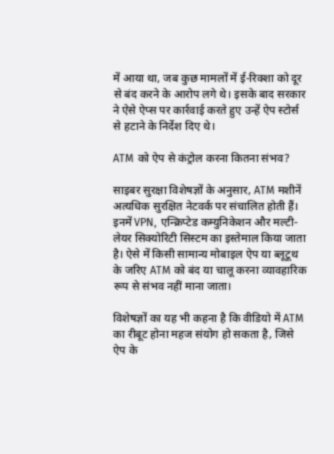में आया था, जब कुछ मामलों में ई-रिक्शा को दूर से बंद करने के आरोप लगे थे। इसके बाद सरकार ने ऐसे ऐप्स पर कार्रवाई करते हुए उन्हें ऐप स्टोर्स से हटाने के निर्देश दिए थे।

ATM को ऐप से कंट्रोल करना कितना संभव?

साइबर सुरक्षा विशेषज्ञों के अनुसार, ATM मशीनें अत्यधिक सुरक्षित नेटवर्क पर संचालित होती हैं। इनमें VPN, एन्क्रिप्टेड कम्युनिकेशन और मल्टी-लेयर सिक्योरिटी सिस्टम का इस्तेमाल किया जाता है। ऐसे में किसी सामान्य मोबाइल ऐप या ब्लूटूथ के जरिए ATM को बंद या चालू करना व्यावहारिक रूप से संभव नहीं माना जाता।

विशेषज्ञों का यह भी कहना है कि वीडियो में ATM का रीबूट होना महज संयोग हो सकता है, जिसे ऐप के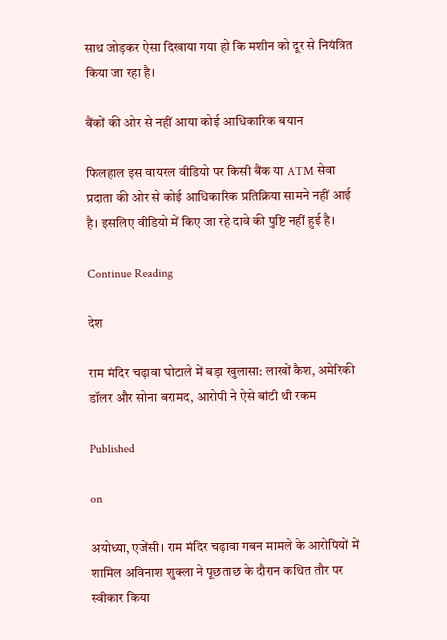साथ जोड़कर ऐसा दिखाया गया हो कि मशीन को दूर से नियंत्रित किया जा रहा है।

बैंकों की ओर से नहीं आया कोई आधिकारिक बयान

फिलहाल इस वायरल वीडियो पर किसी बैंक या ATM सेवा प्रदाता की ओर से कोई आधिकारिक प्रतिक्रिया सामने नहीं आई है। इसलिए वीडियो में किए जा रहे दावे की पुष्टि नहीं हुई है।

Continue Reading

देश

राम मंदिर चढ़ावा घोटाले में बड़ा खुलासा: लाखों कैश, अमेरिकी डॉलर और सोना बरामद, आरोपी ने ऐसे बांटी थी रकम

Published

on

अयोध्या, एजेंसी। राम मंदिर चढ़ावा गबन मामले के आरोपियों में शामिल अविनाश शुक्ला ने पूछताछ के दौरान कथित तौर पर स्वीकार किया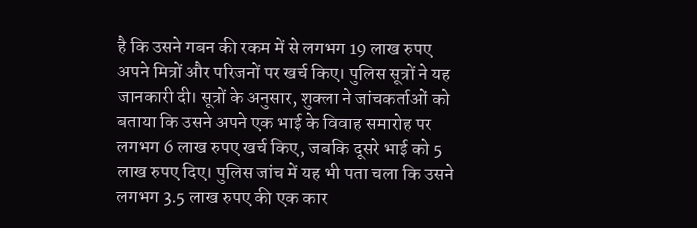है कि उसने गबन की रकम में से लगभग 19 लाख रुपए अपने मित्रों और परिजनों पर खर्च किए। पुलिस सूत्रों ने यह जानकारी दी। सूत्रों के अनुसार, शुक्ला ने जांचकर्ताओं को बताया कि उसने अपने एक भाई के विवाह समारोह पर लगभग 6 लाख रुपए खर्च किए, जबकि दूसरे भाई को 5 लाख रुपए दिए। पुलिस जांच में यह भी पता चला कि उसने लगभग 3.5 लाख रुपए की एक कार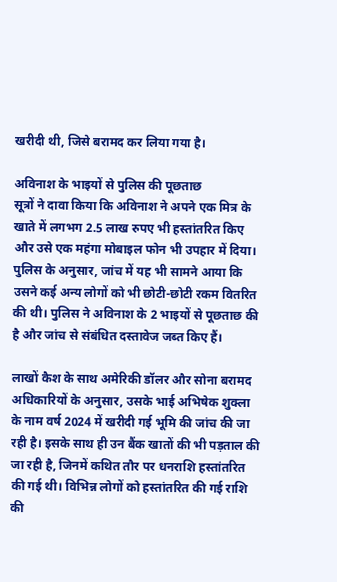खरीदी थी, जिसे बरामद कर लिया गया है।

अविनाश के भाइयों से पुलिस की पूछताछ
सूत्रों ने दावा किया कि अविनाश ने अपने एक मित्र के खाते में लगभग 2.5 लाख रुपए भी हस्तांतरित किए और उसे एक महंगा मोबाइल फोन भी उपहार में दिया। पुलिस के अनुसार, जांच में यह भी सामने आया कि उसने कई अन्य लोगों को भी छोटी-छोटी रकम वितरित की थी। पुलिस ने अविनाश के 2 भाइयों से पूछताछ की है और जांच से संबंधित दस्तावेज जब्त किए हैं।

लाखों कैश के साथ अमेरिकी डॉलर और सोना बरामद
अधिकारियों के अनुसार, उसके भाई अभिषेक शुक्ला के नाम वर्ष 2024 में खरीदी गई भूमि की जांच की जा रही है। इसके साथ ही उन बैंक खातों की भी पड़ताल की जा रही है, जिनमें कथित तौर पर धनराशि हस्तांतरित की गई थी। विभिन्न लोगों को हस्तांतरित की गई राशि की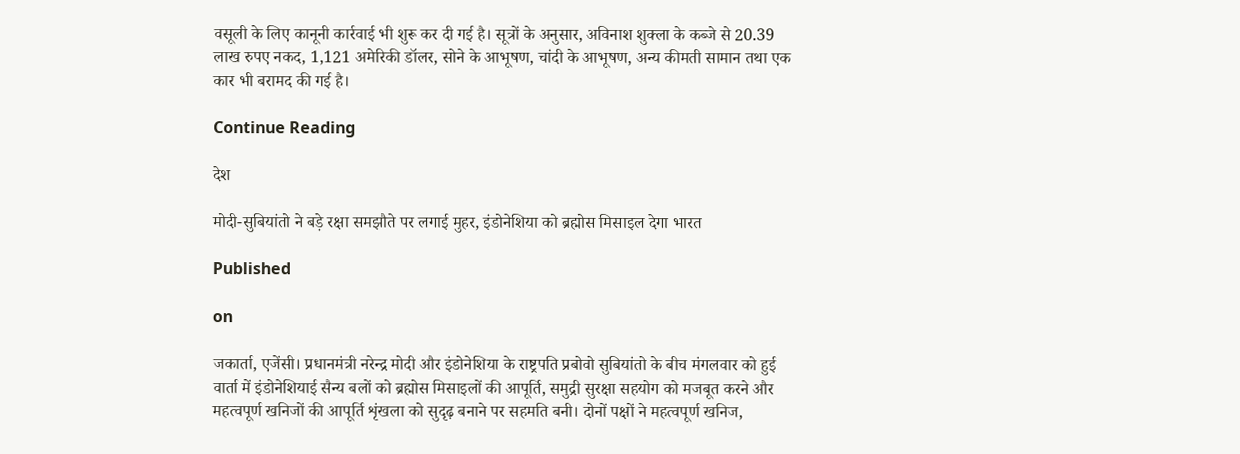वसूली के लिए कानूनी कार्रवाई भी शुरू कर दी गई है। सूत्रों के अनुसार, अविनाश शुक्ला के कब्जे से 20.39 लाख रुपए नकद, 1,121 अमेरिकी डॉलर, सोने के आभूषण, चांदी के आभूषण, अन्य कीमती सामान तथा एक कार भी बरामद की गई है।

Continue Reading

देश

मोदी-सुबियांतो ने बड़े रक्षा समझौते पर लगाई मुहर, इंडोनेशिया को ब्रह्मोस मिसाइल देगा भारत

Published

on

जकार्ता, एजेंसी। प्रधानमंत्री नरेन्द्र मोदी और इंडोनेशिया के राष्ट्रपति प्रबोवो सुबियांतो के बीच मंगलवार को हुई वार्ता में इंडोनेशियाई सैन्य बलों को ब्रह्मोस मिसाइलों की आपूर्ति, समुद्री सुरक्षा सहयोग को मजबूत करने और महत्वपूर्ण खनिजों की आपूर्ति शृंखला को सुदृढ़ बनाने पर सहमति बनी। दोनों पक्षों ने महत्वपूर्ण खनिज,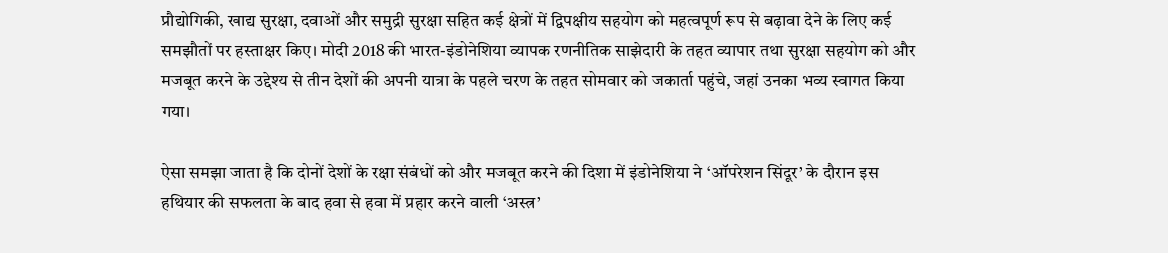प्रौद्योगिकी, खाद्य सुरक्षा, दवाओं और समुद्री सुरक्षा सहित कई क्षेत्रों में द्विपक्षीय सहयोग को महत्वपूर्ण रूप से बढ़ावा देने के लिए कई समझौतों पर हस्ताक्षर किए। मोदी 2018 की भारत-इंडोनेशिया व्यापक रणनीतिक साझेदारी के तहत व्यापार तथा सुरक्षा सहयोग को और मजबूत करने के उद्देश्य से तीन देशों की अपनी यात्रा के पहले चरण के तहत सोमवार को जकार्ता पहुंचे, जहां उनका भव्य स्वागत किया गया।

ऐसा समझा जाता है कि दोनों देशों के रक्षा संबंधों को और मजबूत करने की दिशा में इंडोनेशिया ने ‘ऑपरेशन सिंदूर’ के दौरान इस हथियार की सफलता के बाद हवा से हवा में प्रहार करने वाली ‘अस्त्र’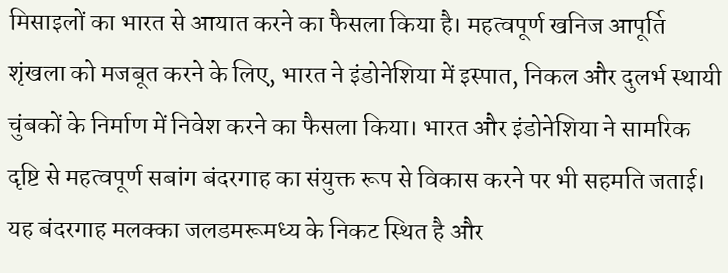मिसाइलों का भारत से आयात करने का फैसला किया है। महत्वपूर्ण खनिज आपूर्ति शृंखला को मजबूत करने के लिए, भारत ने इंडोनेशिया में इस्पात, निकल और दुलर्भ स्थायी चुंबकों के निर्माण में निवेश करने का फैसला किया। भारत और इंडोनेशिया ने सामरिक दृष्टि से महत्वपूर्ण सबांग बंदरगाह का संयुक्त रूप से विकास करने पर भी सहमति जताई। यह बंदरगाह मलक्का जलडमरूमध्य के निकट स्थित है और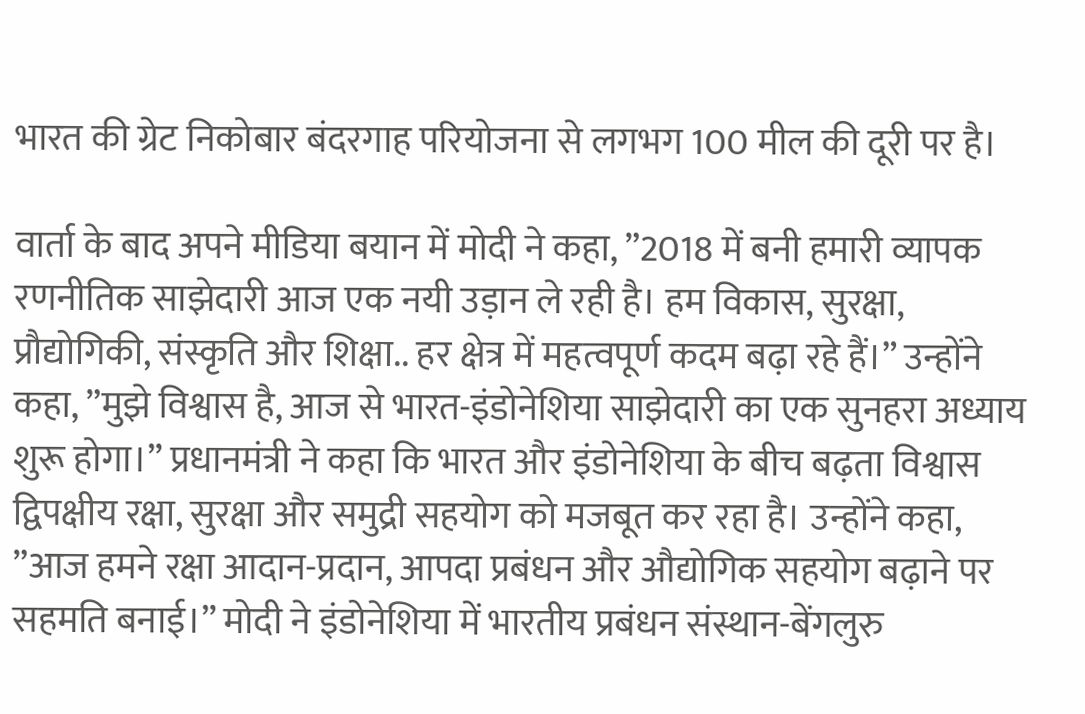भारत की ग्रेट निकोबार बंदरगाह परियोजना से लगभग 100 मील की दूरी पर है।

वार्ता के बाद अपने मीडिया बयान में मोदी ने कहा, ”2018 में बनी हमारी व्यापक रणनीतिक साझेदारी आज एक नयी उड़ान ले रही है। हम विकास, सुरक्षा, प्रौद्योगिकी, संस्कृति और शिक्षा.. हर क्षेत्र में महत्वपूर्ण कदम बढ़ा रहे हैं।” उन्होंने कहा, ”मुझे विश्वास है, आज से भारत-इंडोनेशिया साझेदारी का एक सुनहरा अध्याय शुरू होगा।” प्रधानमंत्री ने कहा कि भारत और इंडोनेशिया के बीच बढ़ता विश्वास द्विपक्षीय रक्षा, सुरक्षा और समुद्री सहयोग को मजबूत कर रहा है। उन्होंने कहा, ”आज हमने रक्षा आदान-प्रदान, आपदा प्रबंधन और औद्योगिक सहयोग बढ़ाने पर सहमति बनाई।” मोदी ने इंडोनेशिया में भारतीय प्रबंधन संस्थान-बेंगलुरु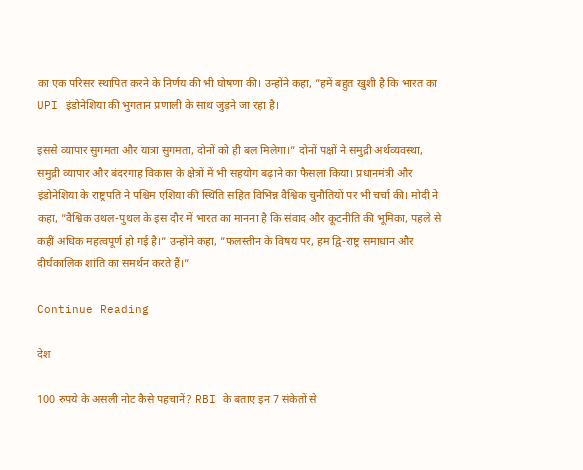का एक परिसर स्थापित करने के निर्णय की भी घोषणा की। उन्होंने कहा, ”हमें बहुत खुशी है कि भारत का UPI इंडोनेशिया की भुगतान प्रणाली के साथ जुड़ने जा रहा है।

इससे व्यापार सुगमता और यात्रा सुगमता, दोनों को ही बल मिलेगा।” दोनों पक्षों ने समुद्री अर्थव्यवस्था, समुद्री व्यापार और बंदरगाह विकास के क्षेत्रों में भी सहयोग बढ़ाने का फैसला किया। प्रधानमंत्री और इंडोनेशिया के राष्ट्रपति ने पश्चिम एशिया की स्थिति सहित विभिन्न वैश्विक चुनौतियों पर भी चर्चा की। मोदी ने कहा, ”वैश्विक उथल-पुथल के इस दौर में भारत का मानना है कि संवाद और कूटनीति की भूमिका, पहले से कहीं अधिक महत्वपूर्ण हो गई है।” उन्होंने कहा, ”फलस्तीन के विषय पर, हम द्वि-राष्ट्र समाधान और दीर्घकालिक शांति का समर्थन करते हैं।”

Continue Reading

देश

100 रुपये के असली नोट कैसे पहचानें? RBI के बताए इन 7 संकेतों से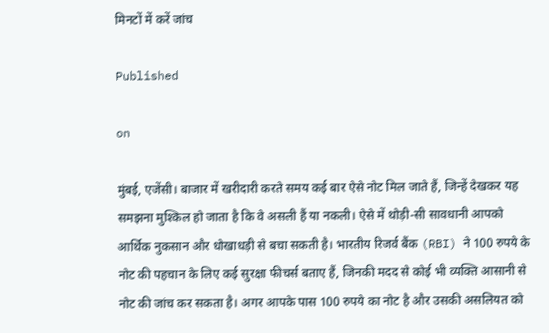मिनटों में करें जांच

Published

on

मुंबई, एजेंसी। बाजार में खरीदारी करते समय कई बार ऐसे नोट मिल जाते हैं, जिन्हें देखकर यह समझना मुश्किल हो जाता है कि वे असली हैं या नकली। ऐसे में थोड़ी-सी सावधानी आपको आर्थिक नुकसान और धोखाधड़ी से बचा सकती है। भारतीय रिजर्व बैंक (RBI) ने 100 रुपये के नोट की पहचान के लिए कई सुरक्षा फीचर्स बताए हैं, जिनकी मदद से कोई भी व्यक्ति आसानी से नोट की जांच कर सकता है। अगर आपके पास 100 रुपये का नोट है और उसकी असलियत को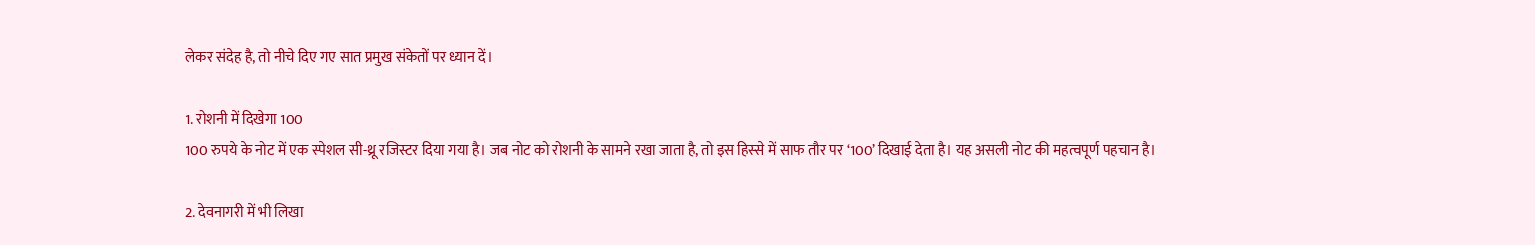लेकर संदेह है, तो नीचे दिए गए सात प्रमुख संकेतों पर ध्यान दें।

1. रोशनी में दिखेगा 100
100 रुपये के नोट में एक स्पेशल सी-थ्रू रजिस्टर दिया गया है। जब नोट को रोशनी के सामने रखा जाता है, तो इस हिस्से में साफ तौर पर ‘100’ दिखाई देता है। यह असली नोट की महत्वपूर्ण पहचान है।

2. देवनागरी में भी लिखा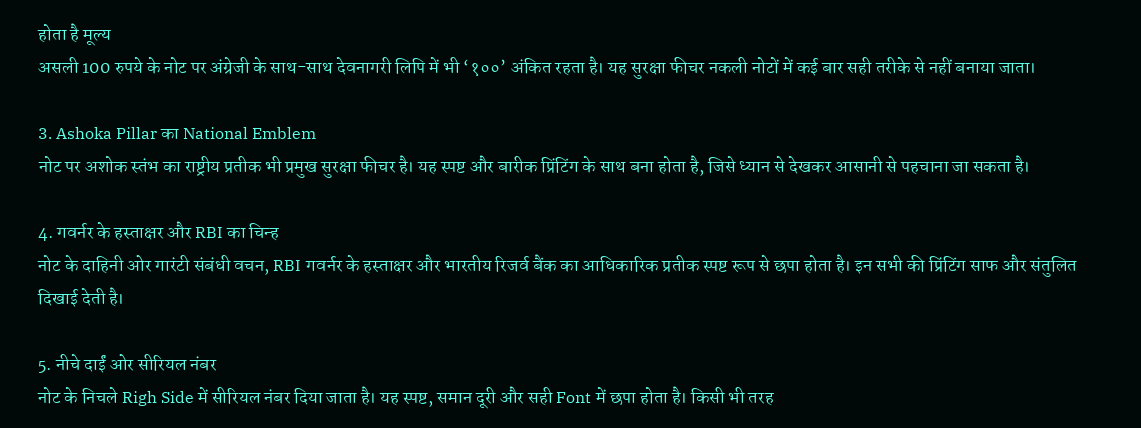होता है मूल्य
असली 100 रुपये के नोट पर अंग्रेजी के साथ-साथ देवनागरी लिपि में भी ‘१००’ अंकित रहता है। यह सुरक्षा फीचर नकली नोटों में कई बार सही तरीके से नहीं बनाया जाता।

3. Ashoka Pillar का National Emblem
नोट पर अशोक स्तंभ का राष्ट्रीय प्रतीक भी प्रमुख सुरक्षा फीचर है। यह स्पष्ट और बारीक प्रिंटिंग के साथ बना होता है, जिसे ध्यान से देखकर आसानी से पहचाना जा सकता है।

4. गवर्नर के हस्ताक्षर और RBI का चिन्ह
नोट के दाहिनी ओर गारंटी संबंधी वचन, RBI गवर्नर के हस्ताक्षर और भारतीय रिजर्व बैंक का आधिकारिक प्रतीक स्पष्ट रूप से छपा होता है। इन सभी की प्रिंटिंग साफ और संतुलित दिखाई देती है।

5. नीचे दाईं ओर सीरियल नंबर
नोट के निचले Righ Side में सीरियल नंबर दिया जाता है। यह स्पष्ट, समान दूरी और सही Font में छपा होता है। किसी भी तरह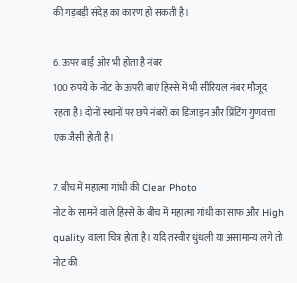की गड़बड़ी संदेह का कारण हो सकती है।

6. ऊपर बाईं ओर भी होता है नंबर
100 रुपये के नोट के ऊपरी बाएं हिस्से में भी सीरियल नंबर मौजूद रहता है। दोनों स्थानों पर छपे नंबरों का डिजाइन और प्रिंटिंग गुणवत्ता एक जैसी होती है।

7. बीच में महात्मा गांधी की Clear Photo
नोट के सामने वाले हिस्से के बीच में महात्मा गांधी का साफ और High quality वाला चित्र होता है। यदि तस्वीर धुंधली या असामान्य लगे तो नोट की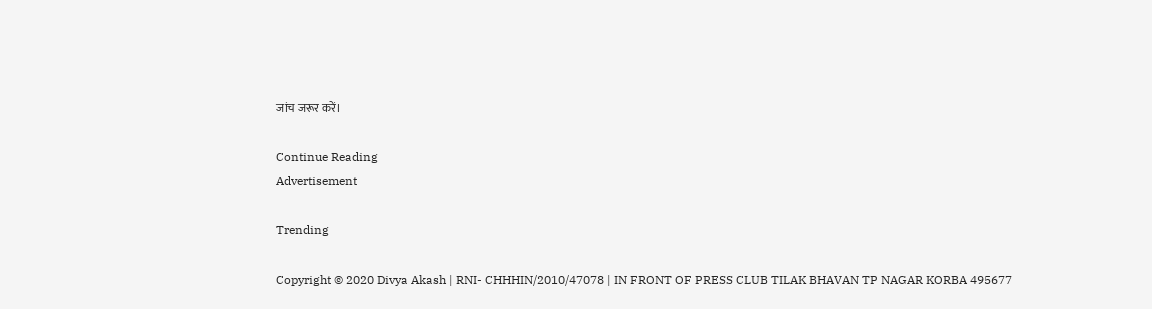जांच जरूर करें।

Continue Reading
Advertisement

Trending

Copyright © 2020 Divya Akash | RNI- CHHHIN/2010/47078 | IN FRONT OF PRESS CLUB TILAK BHAVAN TP NAGAR KORBA 495677